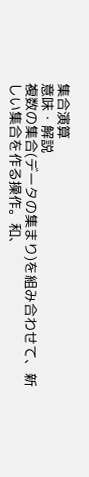集合演算
意味・解説
複数の集合(データの集まり)を組み合わせて、新しい集合を作る操作。和、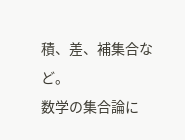積、差、補集合など。
数学の集合論に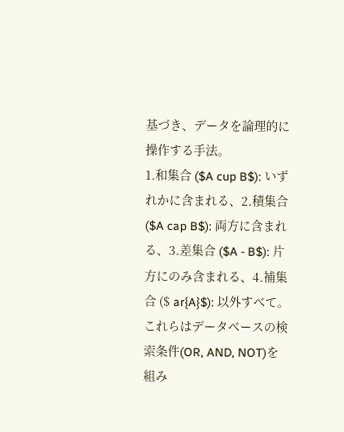基づき、データを論理的に操作する手法。
1.和集合 ($A cup B$): いずれかに含まれる、2.積集合 ($A cap B$): 両方に含まれる、3.差集合 ($A - B$): 片方にのみ含まれる、4.補集合 ($ ar{A}$): 以外すべて。これらはデータベースの検索条件(OR, AND, NOT)を組み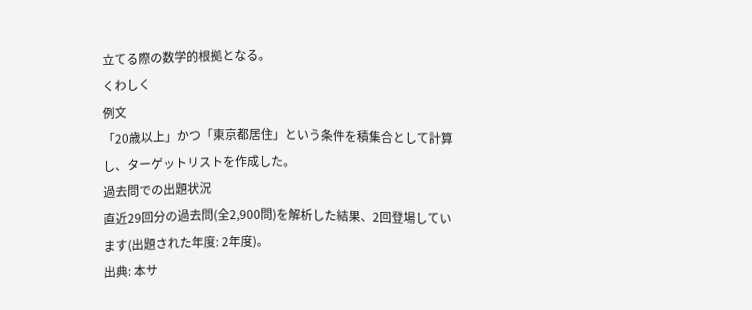立てる際の数学的根拠となる。
くわしく
例文
「20歳以上」かつ「東京都居住」という条件を積集合として計算し、ターゲットリストを作成した。
過去問での出題状況
直近29回分の過去問(全2,900問)を解析した結果、2回登場しています(出題された年度: 2年度)。
出典: 本サ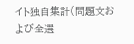イト独自集計(問題文および全選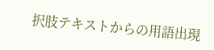択肢テキストからの用語出現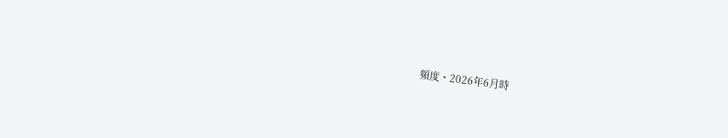頻度・2026年6月時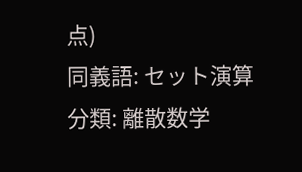点)
同義語: セット演算
分類: 離散数学